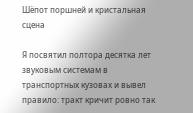Шёпот поршней и кристальная сцена

Я посвятил полтора десятка лет звуковым системам в транспортных кузовах и вывел правило: тракт кричит ровно так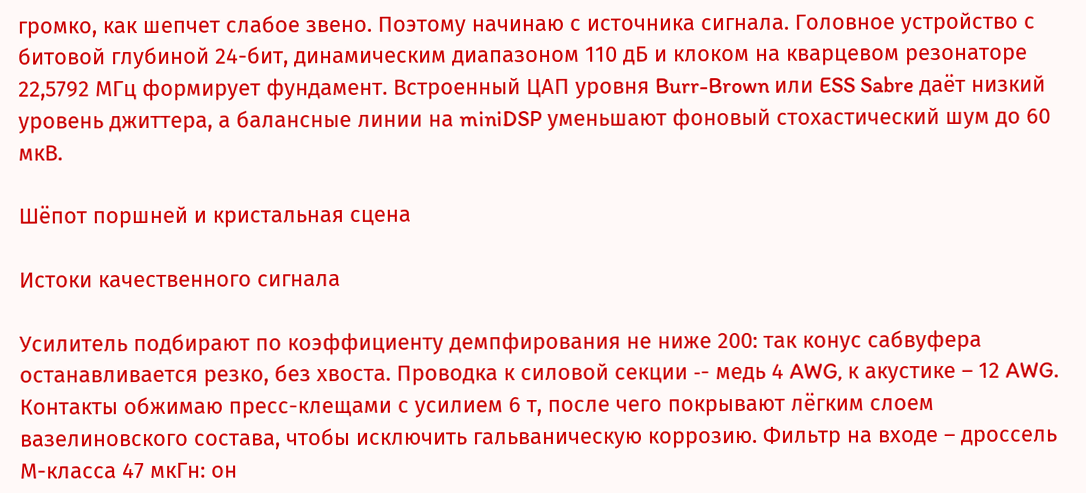громко, как шепчет слабое звено. Поэтому начинаю с источника сигнала. Головное устройство с битовой глубиной 24-бит, динамическим диапазоном 110 дБ и клоком на кварцевом резонаторе 22,5792 МГц формирует фундамент. Встроенный ЦАП уровня Burr-Brown или ESS Sabre даёт низкий уровень джиттера, а балансные линии на miniDSP уменьшают фоновый стохастический шум до 60 мкВ.

Шёпот поршней и кристальная сцена

Истоки качественного сигнала

Усилитель подбирают по коэффициенту демпфирования не ниже 200: так конус сабвуфера останавливается резко, без хвоста. Проводка к силовой секции ‑- медь 4 AWG, к акустике – 12 AWG. Контакты обжимаю пресс-клещами с усилием 6 т, после чего покрывают лёгким слоем вазелиновского состава, чтобы исключить гальваническую коррозию. Фильтр на входе – дроссель М-класса 47 мкГн: он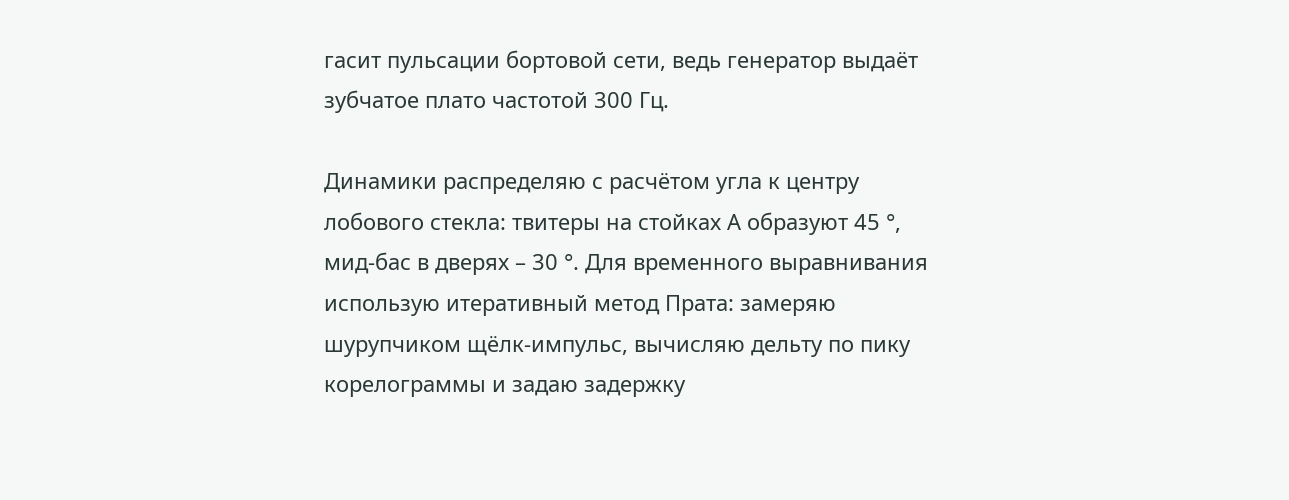гасит пульсации бортовой сети, ведь генератор выдаёт зубчатое плато частотой 300 Гц.

Динамики распределяю с расчётом угла к центру лобового стекла: твитеры на стойках А образуют 45 °, мид-бас в дверях – 30 °. Для временного выравнивания использую итеративный метод Прата: замеряю шурупчиком щёлк-импульс, вычисляю дельту по пику корелограммы и задаю задержку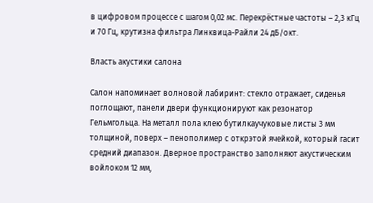в цифровом процессе с шагом 0,02 мс. Перекрёстные частоты – 2,3 кГц и 70 Гц, крутизна фильтра Линквица-Райли 24 дБ/окт.

Власть акустики салона

Салон напоминает волновой лабиринт: стекло отражает, сиденья поглощают, панели двери функционируют как резонатор Гельмгольца. На металл пола клею бутилкаучуковые листы 3 мм толщиной, поверх – пенополимер с открэтой ячейкой, который гасит средний диапазон. Дверное пространство заполняют акустическим войлоком 12 мм,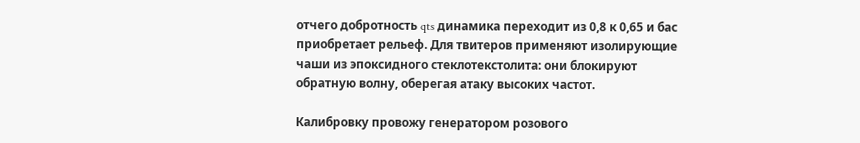отчего добротность qts динамика переходит из 0,8 к 0,65 и бас приобретает рельеф. Для твитеров применяют изолирующие чаши из эпоксидного стеклотекстолита: они блокируют обратную волну, оберегая атаку высоких частот.

Калибровку провожу генератором розового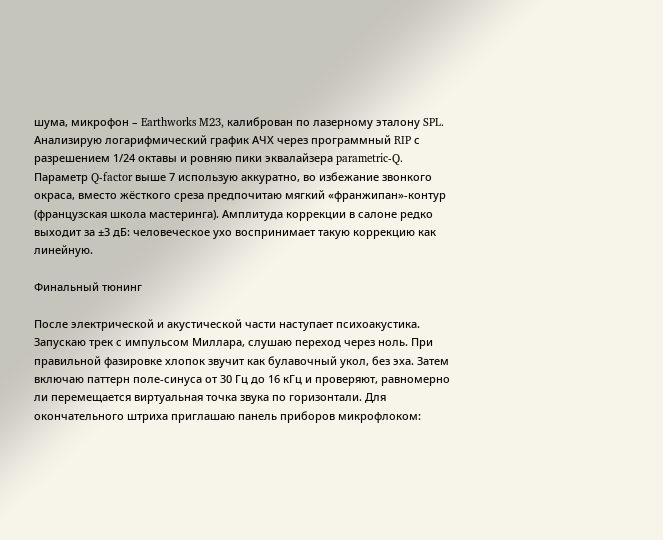шума, микрофон – Earthworks M23, калиброван по лазерному эталону SPL. Анализирую логарифмический график АЧХ через программный RIP с разрешением 1/24 октавы и ровняю пики эквалайзера parametric-Q. Параметр Q-factor выше 7 использую аккуратно, во избежание звонкого окраса, вместо жёсткого среза предпочитаю мягкий «франжипан»-контур (французская школа мастеринга). Амплитуда коррекции в салоне редко выходит за ±3 дБ: человеческое ухо воспринимает такую коррекцию как линейную.

Финальный тюнинг

После электрической и акустической части наступает психоакустика. Запускаю трек с импульсом Миллара, слушаю переход через ноль. При правильной фазировке хлопок звучит как булавочный укол, без эха. Затем включаю паттерн поле-синуса от 30 Гц до 16 кГц и проверяют, равномерно ли перемещается виртуальная точка звука по горизонтали. Для окончательного штриха приглашаю панель приборов микрофлоком: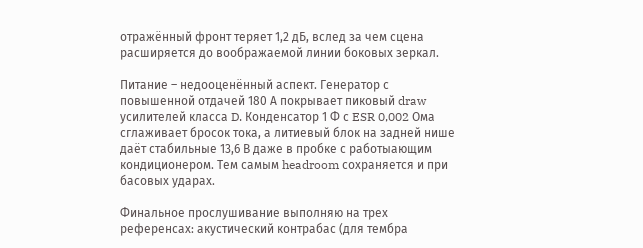отражённый фронт теряет 1,2 дБ, вслед за чем сцена расширяется до воображаемой линии боковых зеркал.

Питание – недооценённый аспект. Генератор с повышенной отдачей 180 А покрывает пиковый draw усилителей класса D. Конденсатор 1 Ф с ESR 0,002 Ома сглаживает бросок тока, а литиевый блок на задней нише даёт стабильные 13,6 В даже в пробке с работыающим кондиционером. Тем самым headroom сохраняется и при басовых ударах.

Финальное прослушивание выполняю на трех референсах: акустический контрабас (для тембра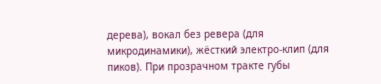дерева), вокал без ревера (для микродинамики), жёсткий электро-клип (для пиков). При прозрачном тракте губы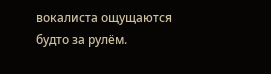вокалиста ощущаются будто за рулём.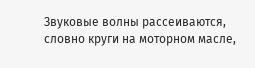Звуковые волны рассеиваются, словно круги на моторном масле,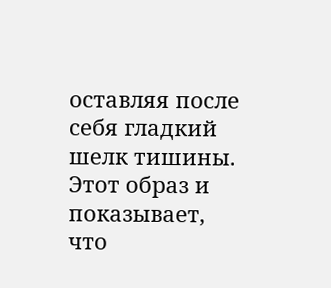оставляя после себя гладкий шелк тишины. Этот образ и показывает, что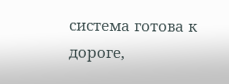система готова к дороге,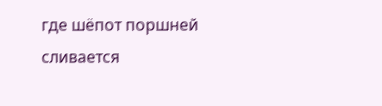где шёпот поршней сливается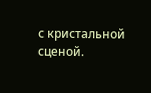с кристальной сценой.